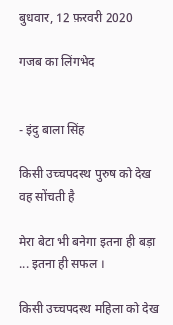बुधवार, 12 फ़रवरी 2020

गजब का लिंगभेद


- इंदु बाला सिंह

किसी उच्चपदस्थ पुरुष को देख वह सोंचती है

मेरा बेटा भी बनेगा इतना ही बड़ा ... इतना ही सफल ।

किसी उच्चपदस्थ महिला को देख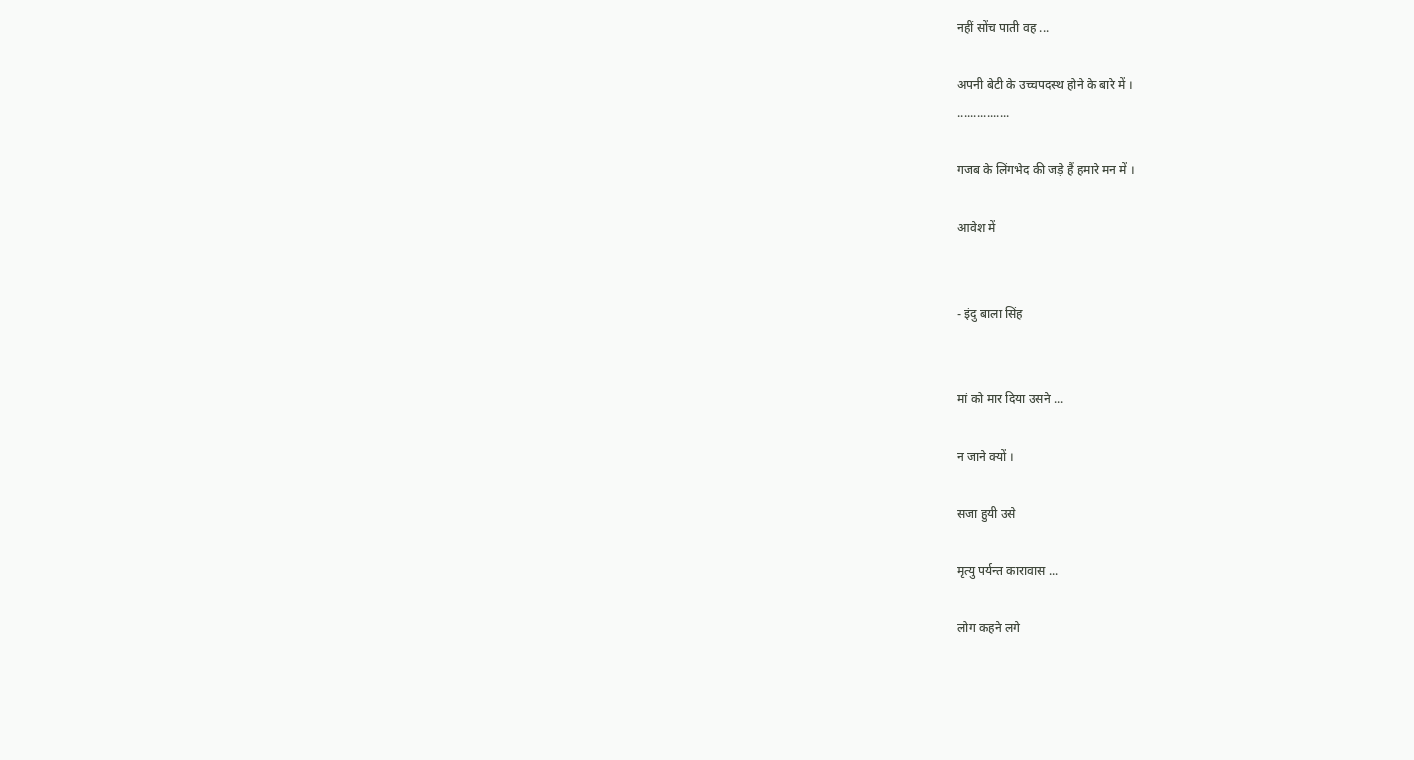नहीं सोंच पाती वह ...

अपनी बेटी के उच्चपदस्थ होने के बारे में ।
................

गजब के लिंगभेद की जड़े हैं हमारे मन में ।

आवेश में


- इंदु बाला सिंह


मां को मार दिया उसने ...

न जाने क्यों ।

सजा हुयी उसे

मृत्यु पर्यन्त कारावास ...

लोग कहने लगे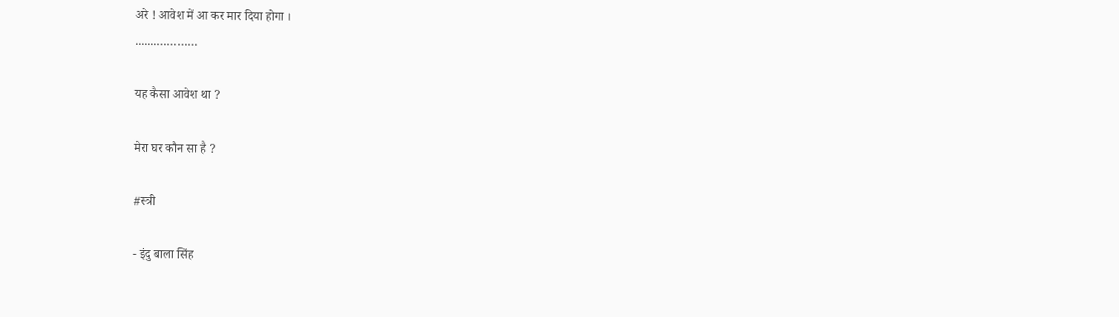अरे ! आवेश में आ कर मार दिया होगा ।
.......…………

यह कैसा आवेश था ?

मेरा घर कौन सा है ?

#स्त्री

- इंदु बाला सिंह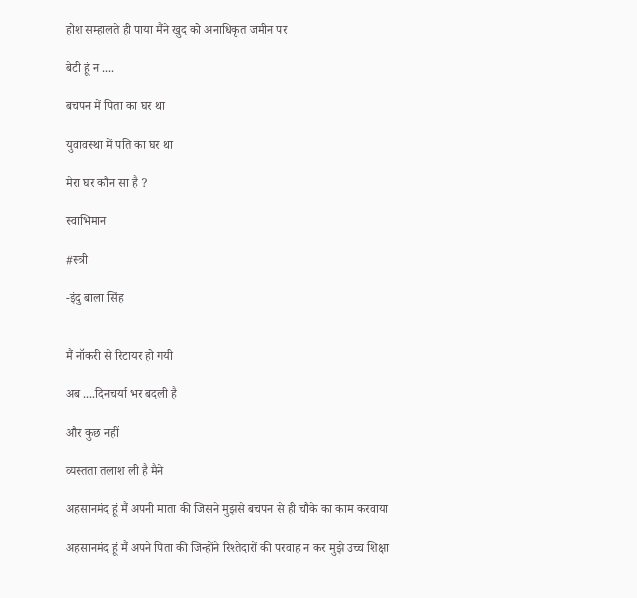होश सम्हालते ही पाया मैंने खुद को अनाधिकृत जमीन पर

बेटी हूं न ....

बचपन में पिता का घर था

युवावस्था में पति का घर था

मेरा घर कौन सा है ?

स्वाभिमान

#स्त्री

-इंदु बाला सिंह


मैं नॉकरी से रिटायर हो गयी

अब ....दिनचर्या भर बदली है

और कुछ नहीं

व्यस्तता तलाश ली है मैने

अहसानमंद हूं मैं अपनी माता की जिसने मुझसे बचपन से ही चौके का काम करवाया

अहसानमंद हूं मैं अपने पिता की जिन्होंने रिश्तेदारों की परवाह न कर मुझे उच्च शिक्षा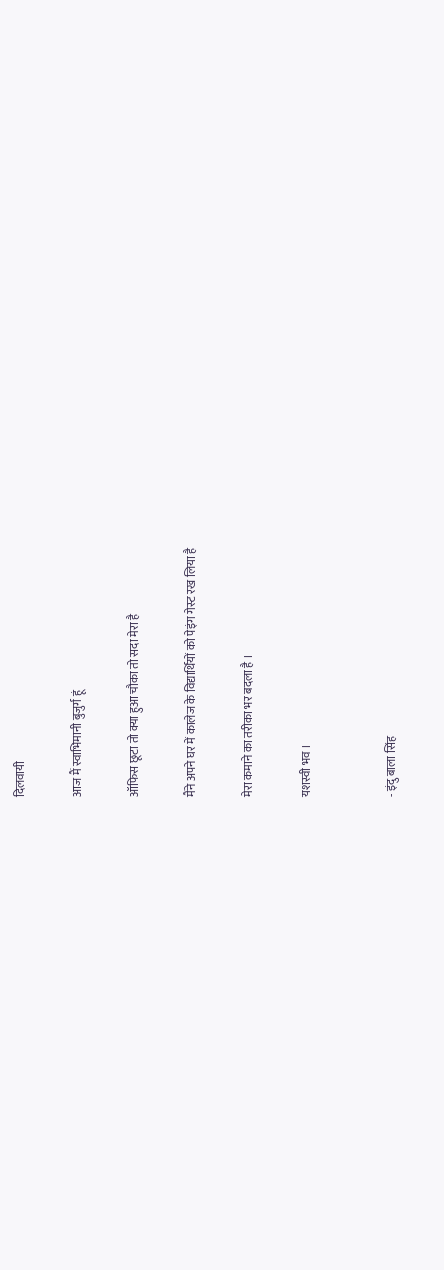दिलवायी

आज मैं स्वाभिमानी बुजुर्ग हूं

ऑफिस छूटा तो क्या हुआ चौका तो सदा मेरा है

मैंने अपने घर में कालेज के विद्यार्थियों को पेइंग गेस्ट रख लिया है

मेरा कमाने का तरीका भर बदला है ।

यशस्वी भव ।


- इंदु बाला सिंह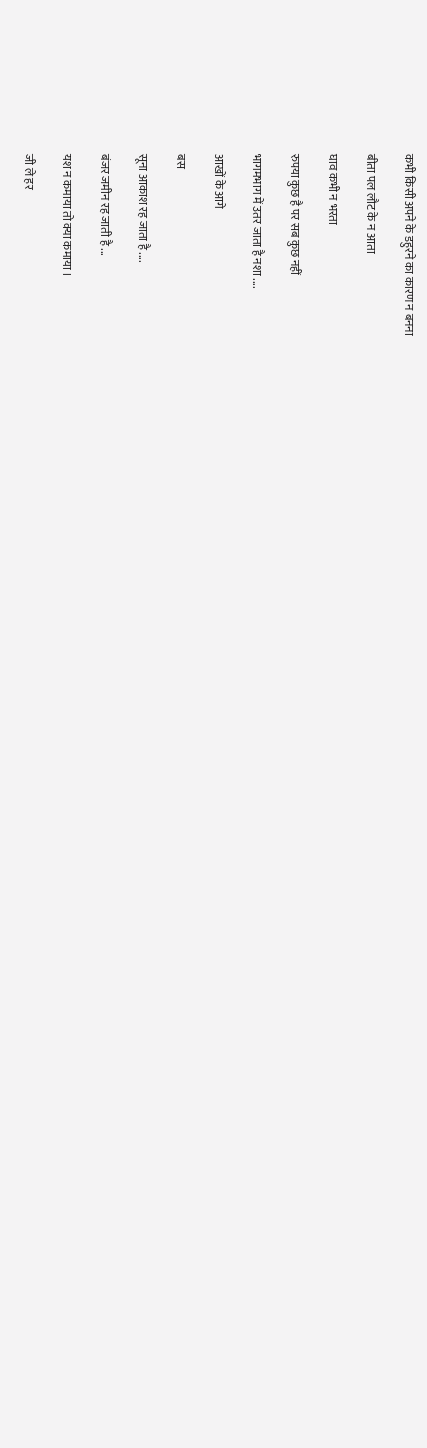कभी किसी अपने के डहुरने का कारण न बनना

बीता पल लौट के न आता

घाव कभी न भरता

रुपया कुछ है पर सब कुछ नहीं

भागमभाग में उतर जाता है नशा ....

आखों के आगे

बस

सूना आकाश रह जाता है ....

बंजर जमीन रह जाती है ...

यश न कमाया तो क्या कमाया ।

जी ले हर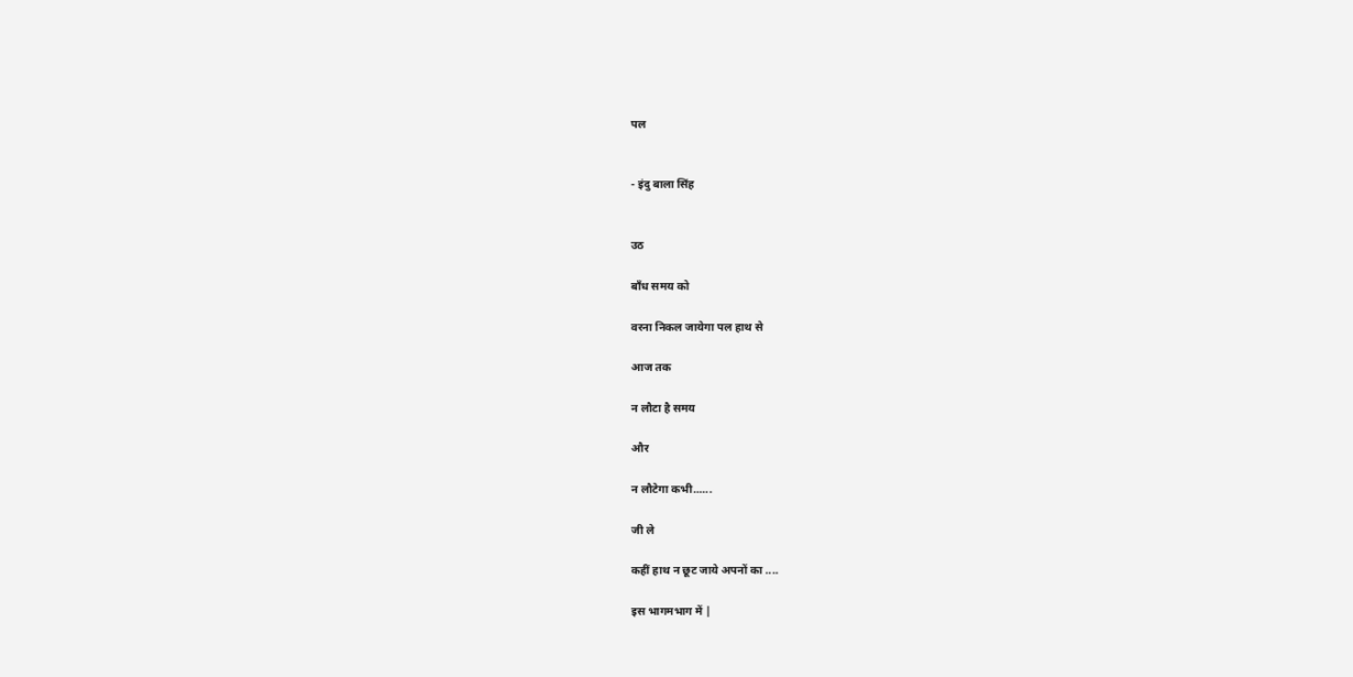पल


- इंदु बाला सिंह


उठ

बाँध समय को

वरना निकल जायेगा पल हाथ से

आज तक

न लौटा है समय

और

न लौटेगा कभी......

जी ले

कहीं हाथ न छूट जाये अपनों का ....

इस भागमभाग में |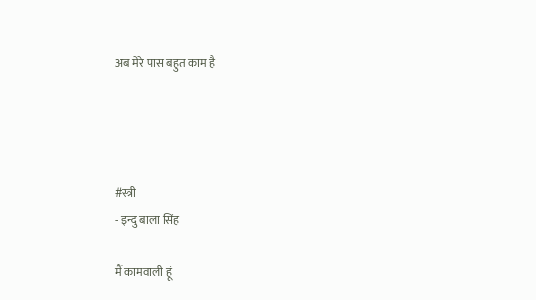अब मेरे पास बहुत काम है




#स्त्री
- इन्दु बाला सिंह

मैं कामवाली हूं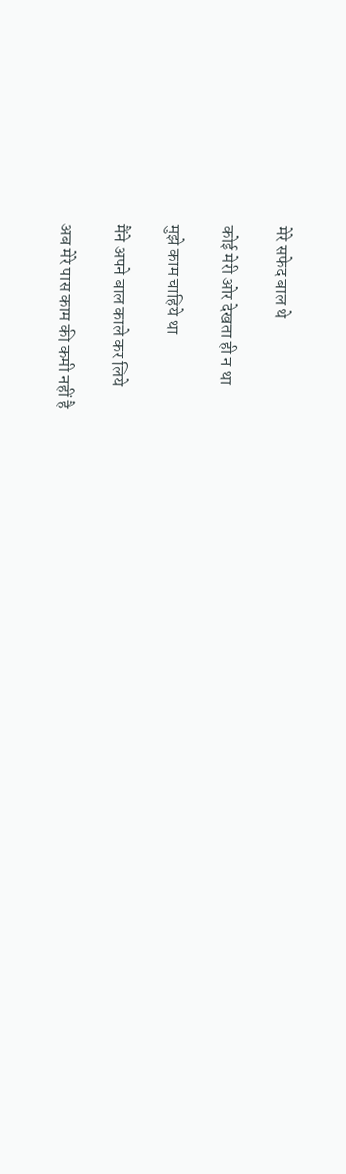मेरे सफेद बाल थे

कोई मेरी ओर देखता ही न था

मुझे काम चाहिये था

मैंने अपने बाल काले कर लिये

अब मेरे पास काम की कमी नहीं है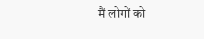मैं लोगों को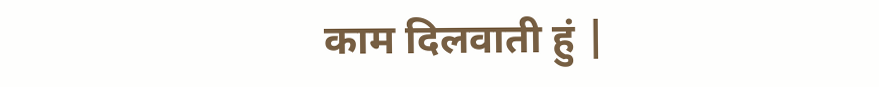काम दिलवाती हुं |